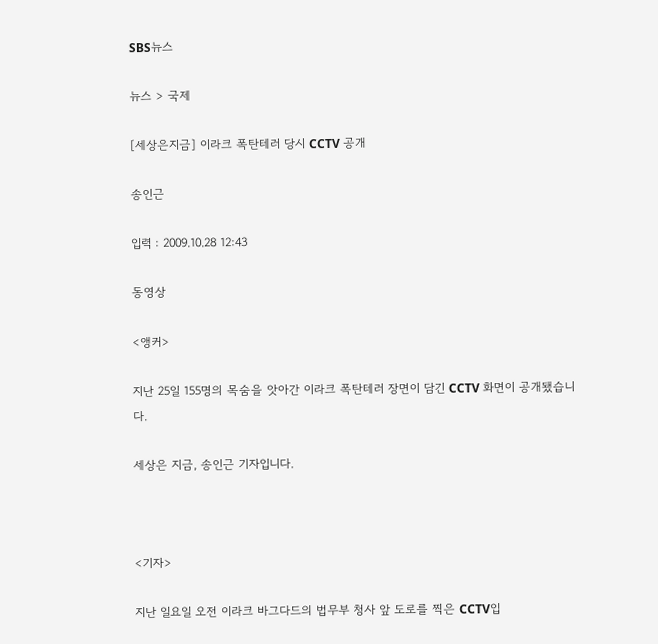SBS뉴스

뉴스 > 국제

[세상은지금] 이라크 폭탄테러 당시 CCTV 공개

송인근

입력 : 2009.10.28 12:43

동영상

<앵커>

지난 25일 155명의 목숨을 앗아간 이라크 폭탄테러 장면이 담긴 CCTV 화면이 공개됐습니다.

세상은 지금, 송인근 기자입니다.



<기자>

지난 일요일 오전 이라크 바그다드의 법무부 청사 앞 도로를 찍은 CCTV입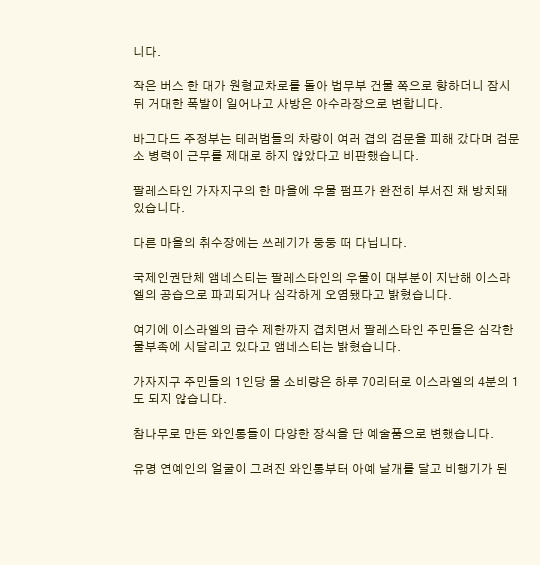니다.

작은 버스 한 대가 원형교차로를 돌아 법무부 건물 쪽으로 향하더니 잠시 뒤 거대한 폭발이 일어나고 사방은 아수라장으로 변합니다.

바그다드 주정부는 테러범들의 차량이 여러 겹의 검문을 피해 갔다며 검문소 병력이 근무를 제대로 하지 않았다고 비판했습니다.

팔레스타인 가자지구의 한 마을에 우물 펌프가 완전히 부서진 채 방치돼 있습니다.

다른 마을의 취수장에는 쓰레기가 둥둥 떠 다닙니다.

국제인권단체 앰네스티는 팔레스타인의 우물이 대부분이 지난해 이스라엘의 공습으로 파괴되거나 심각하게 오염됐다고 밝혔습니다.

여기에 이스라엘의 급수 제한까지 겹치면서 팔레스타인 주민들은 심각한 물부족에 시달리고 있다고 앰네스티는 밝혔습니다.

가자지구 주민들의 1인당 물 소비량은 하루 70리터로 이스라엘의 4분의 1도 되지 않습니다.

참나무로 만든 와인통들이 다양한 장식을 단 예술품으로 변했습니다.

유명 연예인의 얼굴이 그려진 와인통부터 아예 날개를 달고 비행기가 된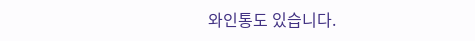와인통도 있습니다.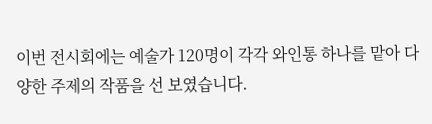이번 전시회에는 예술가 120명이 각각 와인통 하나를 맡아 다양한 주제의 작품을 선 보였습니다.